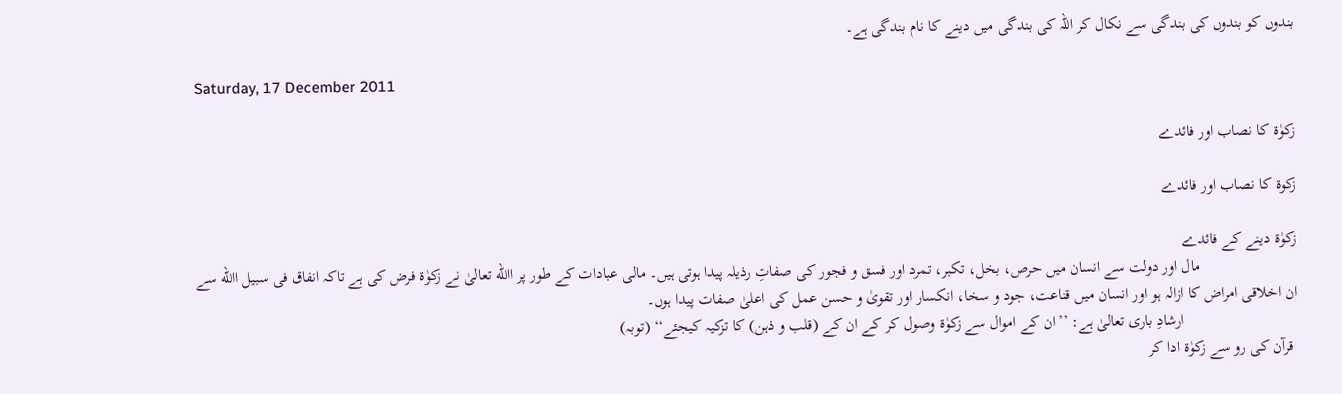بندوں کو بندوں کی بندگی سے نکال کر اللہ کی بندگی میں دینے کا نام بندگی ہے۔

Saturday, 17 December 2011

زکوٰۃ کا نصاب اور فائدے

زکوۃ کا نصاب اور فائدے

زکوٰۃ دینے کے فائدے
                        مال اور دولت سے انسان میں حرص، بخل، تکبر، تمرد اور فسق و فجور کی صفاتِ رذیلہ پیدا ہوتی ہیں۔ مالی عبادات کے طور پر االله تعالیٰ نے زکوٰۃ فرض کی ہے تاکہ انفاق فی سبیل االله سے ان اخلاقی امراض کا ازالہ ہو اور انسان میں قناعت، جود و سخا، انکسار اور تقویٰ و حسن عمل کی اعلیٰ صفات پیدا ہوں۔
                            ارشادِ باری تعالیٰ ہے: ’’ان کے اموال سے زکوٰۃ وصول کر کے ان کے (قلب و ذہن) کا تزکیہ کیجئے‘‘ (توبہ)
 قرآن کی رو سے زکوٰۃ ادا کر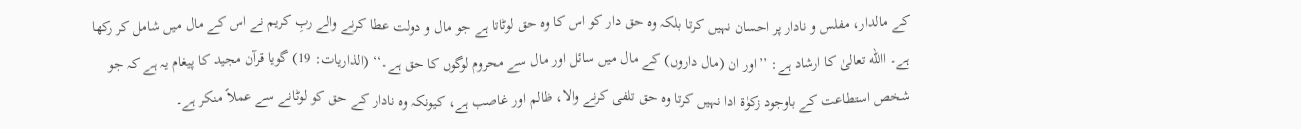کے مالدار، مفلس و نادار پر احسان نہیں کرتا بلکہ وہ حق دار کو اس کا وہ حق لوٹاتا ہے جو مال و دولت عطا کرنے والے ربِ کریم نے اس کے مال میں شامل کر رکھا ہے۔ االله تعالیٰ کا ارشاد ہے: ’’اور ان (مال داروں) کے مال میں سائل اور مال سے محروم لوگوں کا حق ہے۔‘‘ (الذاریات: 19) گویا قرآن مجید کا پیغام یہ ہے کہ جو شخص استطاعت کے باوجود زکوٰۃ ادا نہیں کرتا وہ حق تلفی کرنے والا، ظالم اور غاصب ہے، کیونکہ وہ نادار کے حق کو لوٹانے سے عملاً منکر ہے۔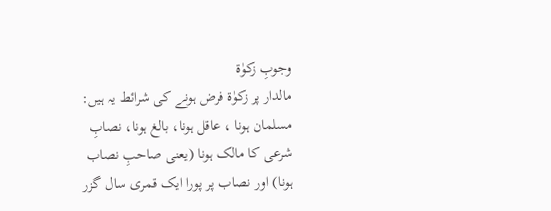وجوبِ زکوٰۃ
مالدار پر زکوٰۃ فرض ہونے کی شرائط یہ ہیں: مسلمان ہونا ، عاقل ہونا، بالغ ہونا، نصابِ شرعی کا مالک ہونا (یعنی صاحبِ نصاب ہونا) اور نصاب پر پورا ایک قمری سال گزر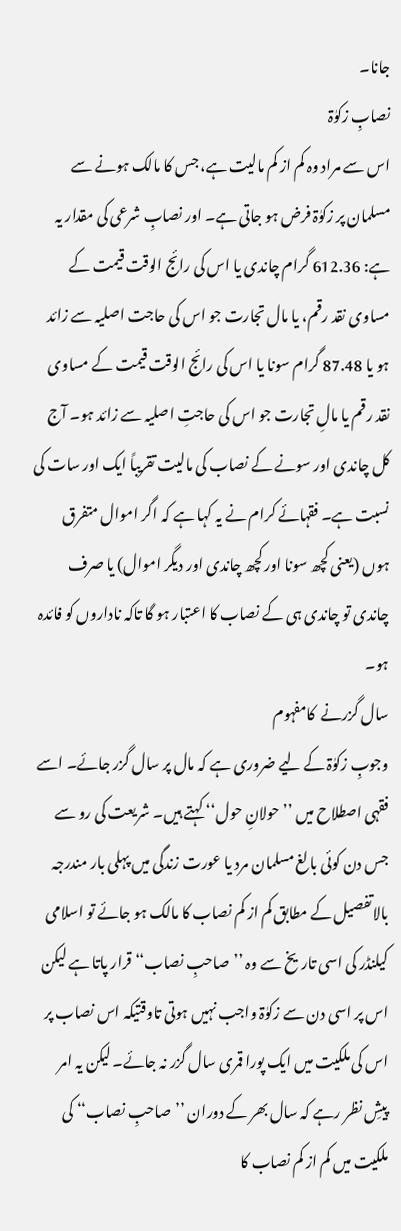جانا۔
نصابِ زکوٰۃ
اس سے مراد وہ کم از کم مالیت ہے، جس کا مالک ہونے سے مسلمان پر زکوٰۃ فرض ہو جاتی ہے۔ اور نصابِ شرعی کی مقدار یہ ہے: 612.36 گرام چاندی یا اس کی رائج الوقت قیمت کے مساوی نقد رقم، یا مال تجارت جو اس کی حاجت اصلیہ سے زائد ہو یا 87.48 گرام سونا یا اس کی رائج الوقت قیمت کے مساوی نقد رقم یا مالِ تجارت جو اس کی حاجتِ اصلیہ سے زائد ہو۔ آج کل چاندی اور سونے کے نصاب کی مالیت تقریباً ایک اور سات کی نسبت ہے۔ فقہائے کرام نے یہ کہا ہے کہ اگر اموال متفرق ہوں (یعنی کچھ سونا اور کچھ چاندی اور دیگر اموال) یا صرف چاندی تو چاندی ہی کے نصاب کا اعتبار ہو گا تاکہ ناداروں کو فائدہ ہو۔
سال گزرنے  کامفہوم
وجوبِ زکوٰۃ کے لیے ضروری ہے کہ مال پر سال گزر جائے۔ اسے فقہی اصطلاح میں ’’حولانِ حول‘‘ کہتے ہیں۔ شریعت کی رو سے جس دن کوئی بالغ مسلمان مرد یا عورت زندگی میں پہلی بار مندرجہ بالاتفصیل کے مطابق کم از کم نصاب کا مالک ہو جائے تو اسلامی کیلنڈر کی اسی تاریخ سے وہ ’’صاحبِ نصاب‘‘ قرار پاتا ہے لیکن اس پر اسی دن سے زکوٰۃ واجب نہیں ہوتی تاوقتیکہ اس نصاب پر اس کی ملکیت میں ایک پورا قمری سال گزر نہ جائے۔ لیکن یہ امر پیشِ نظر رہے کہ سال بھر کے دوران ’’صاحبِ نصاب‘‘ کی ملکیت میں کم از کم نصاب کا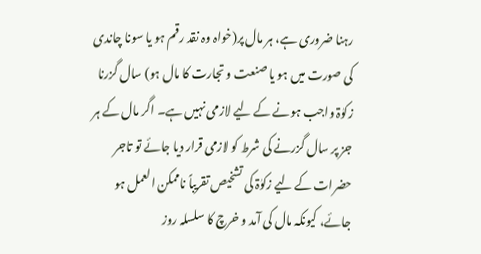رہنا ضروری ہے، ہر مال پر(خواہ وہ نقد رقم ہو یا سونا چاندی کی صورت میں ہو یا صنعت و تجارت کا مال ہو) سال گزرنا زکوٰۃ واجب ہونے کے لیے لازمی نہیں ہے۔ اگر مال کے ہر جز پر سال گزرنے کی شرط کو لازمی قرار دیا جائے تو تاجر حضرات کے لیے زکوٰۃ کی تشخیص تقریباً ناممکن العمل ہو جائے، کیونکہ مال کی آمد و خرچ کا سلسلہ روز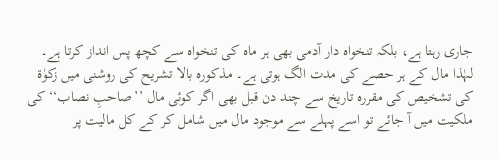جاری رہتا ہے، بلکہ تنخواہ دار آدمی بھی ہر ماہ کی تنخواہ سے کچھ پس انداز کرتا ہے۔ لہٰذا مال کے ہر حصے کی مدت الگ ہوتی ہے۔ مذکورہ بالا تشریح کی روشنی میں زکوٰۃ کی تشخیص کی مقررہ تاریخ سے چند دن قبل بھی اگر کوئی مال ’’صاحبِ نصاب‘‘ کی ملکیت میں آ جائے تو اسے پہلے سے موجود مال میں شامل کر کے کل مالیت پر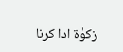زکوٰۃ ادا کرنا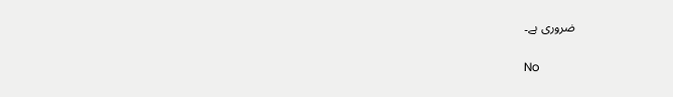ضروری ہے۔

No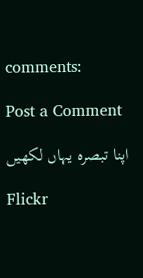comments:

Post a Comment

اپنا تبصرہ یہاں لکھیں

Flickr